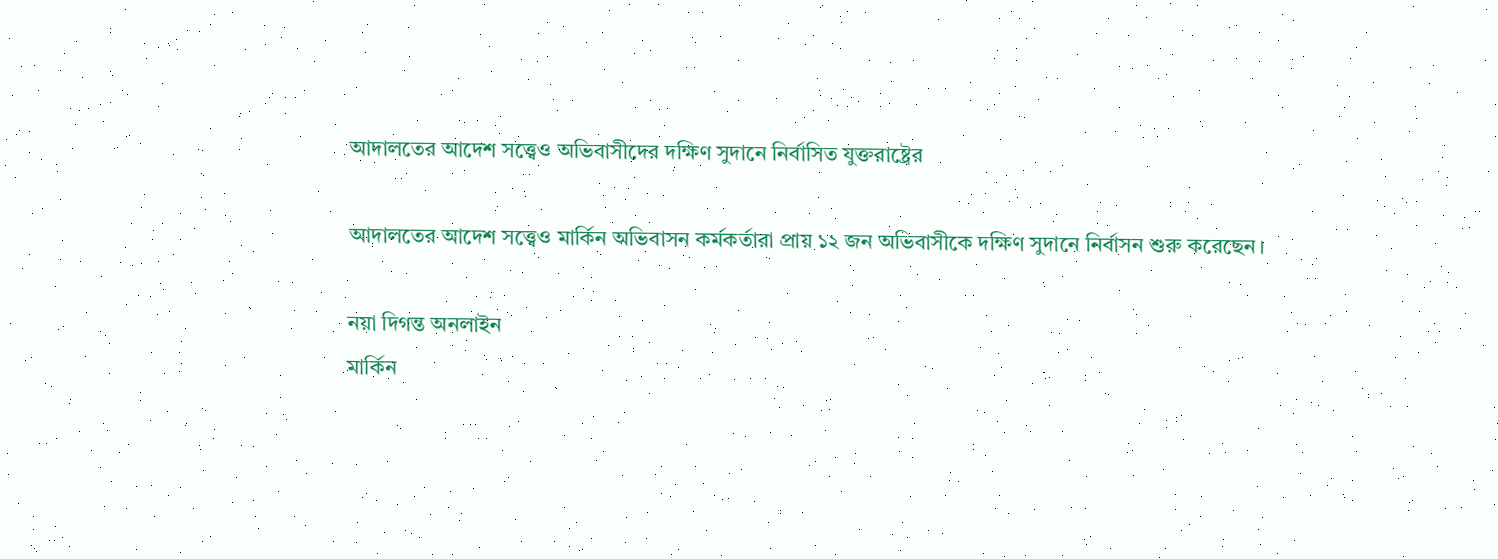আদালতের আদেশ সত্ত্বেও অভিবাসীদের দক্ষিণ সুদানে নির্বাসিত যুক্তরাষ্ট্রের

আদালতের আদেশ সত্ত্বেও মার্কিন অভিবাসন কর্মকর্তারা প্রায় ১২ জন অভিবাসীকে দক্ষিণ সুদানে নির্বাসন শুরু করেছেন।

নয়া দিগন্ত অনলাইন
মার্কিন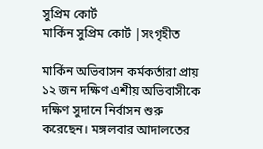সুপ্রিম কোর্ট
মার্কিন সুপ্রিম কোর্ট |সংগৃহীত

মার্কিন অভিবাসন কর্মকর্তারা প্রায় ১২ জন দক্ষিণ এশীয় অভিবাসীকে দক্ষিণ সুদানে নির্বাসন শুরু করেছেন। মঙ্গলবার আদালতের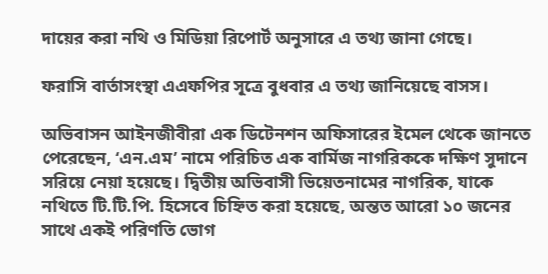দায়ের করা নথি ও মিডিয়া রিপোর্ট অনুসারে এ তথ্য জানা গেছে।

ফরাসি বার্তাসংস্থা এএফপির সূত্রে বুধবার এ তথ্য জানিয়েছে বাসস।

অভিবাসন আইনজীবীরা এক ডিটেনশন অফিসারের ইমেল থেকে জানতে পেরেছেন, ‘এন.এম’ নামে পরিচিত এক বার্মিজ নাগরিককে দক্ষিণ সুদানে সরিয়ে নেয়া হয়েছে। দ্বিতীয় অভিবাসী ভিয়েতনামের নাগরিক, যাকে নথিতে টি.টি.পি. হিসেবে চিহ্নিত করা হয়েছে, অন্তত আরো ১০ জনের সাথে একই পরিণতি ভোগ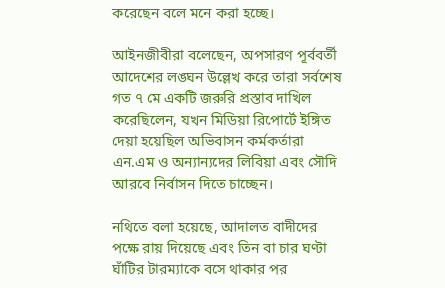করেছেন বলে মনে করা হচ্ছে।

আইনজীবীরা বলেছেন, অপসারণ পূর্ববর্তী আদেশের লঙ্ঘন উল্লেখ করে তারা সর্বশেষ গত ৭ মে একটি জরুরি প্রস্তাব দাখিল করেছিলেন, যখন মিডিয়া রিপোর্টে ইঙ্গিত দেয়া হয়েছিল অভিবাসন কর্মকর্তারা এন.এম ও অন্যান্যদের লিবিয়া এবং সৌদি আরবে নির্বাসন দিতে চাচ্ছেন।

নথিতে বলা হয়েছে, আদালত বাদীদের পক্ষে রায় দিয়েছে এবং তিন বা চার ঘণ্টা ঘাঁটির টারম্যাকে বসে থাকার পর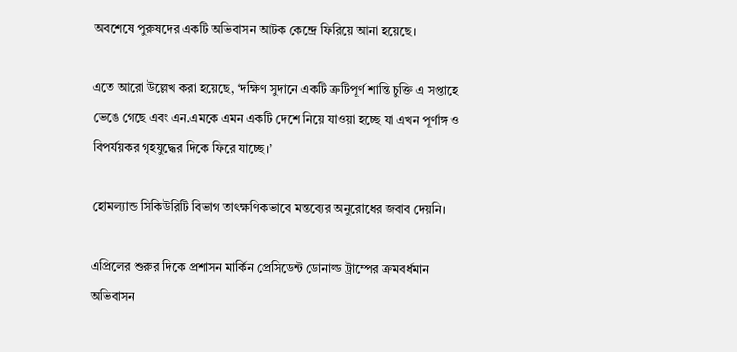অবশেষে পুরুষদের একটি অভিবাসন আটক কেন্দ্রে ফিরিয়ে আনা হয়েছে।

এতে আরো উল্লেখ করা হয়েছে, ‘দক্ষিণ সুদানে একটি ত্রুটিপূর্ণ শান্তি চুক্তি এ সপ্তাহে ভেঙে গেছে এবং এন.এমকে এমন একটি দেশে নিয়ে যাওয়া হচ্ছে যা এখন পূর্ণাঙ্গ ও বিপর্যয়কর গৃহযুদ্ধের দিকে ফিরে যাচ্ছে।’

হোমল্যান্ড সিকিউরিটি বিভাগ তাৎক্ষণিকভাবে মন্তব্যের অনুরোধের জবাব দেয়নি।

এপ্রিলের শুরুর দিকে প্রশাসন মার্কিন প্রেসিডেন্ট ডোনাল্ড ট্রাম্পের ক্রমবর্ধমান অভিবাসন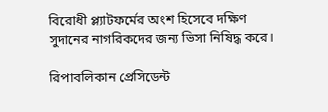বিরোধী প্ল্যাটফর্মের অংশ হিসেবে দক্ষিণ সুদানের নাগরিকদের জন্য ভিসা নিষিদ্ধ করে।

রিপাবলিকান প্রেসিডেন্ট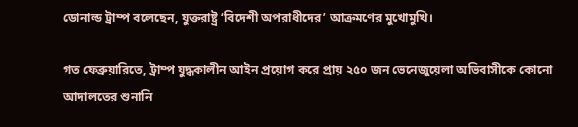ডোনাল্ড ট্রাম্প বলেছেন, যুক্তরাষ্ট্র ‘বিদেশী অপরাধীদের’ আক্রমণের মুখোমুখি।

গত ফেব্রুয়ারিতে, ট্রাম্প যুদ্ধকালীন আইন প্রয়োগ করে প্রায় ২৫০ জন ভেনেজুয়েলা অভিবাসীকে কোনো আদালতের শুনানি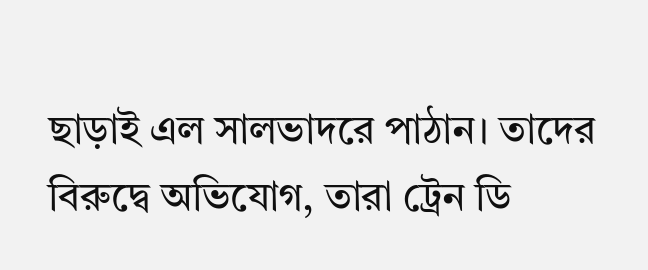ছাড়াই এল সালভাদরে পাঠান। তাদের বিরুদ্বে অভিযোগ, তারা ট্রেন ডি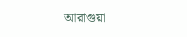আরাগুয়া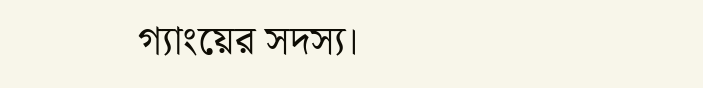গ্যাংয়ের সদস্য।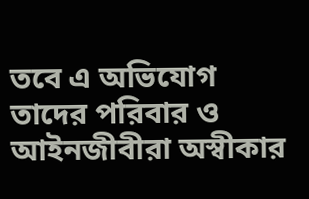তবে এ অভিযোগ তাদের পরিবার ও আইনজীবীরা অস্বীকার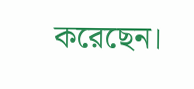করেছেন।